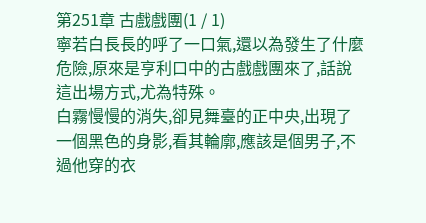第251章 古戲戲團(1 / 1)
寧若白長長的呼了一口氣,還以為發生了什麼危險,原來是亨利口中的古戲戲團來了,話說這出場方式,尤為特殊。
白霧慢慢的消失,卻見舞臺的正中央,出現了一個黑色的身影,看其輪廓,應該是個男子,不過他穿的衣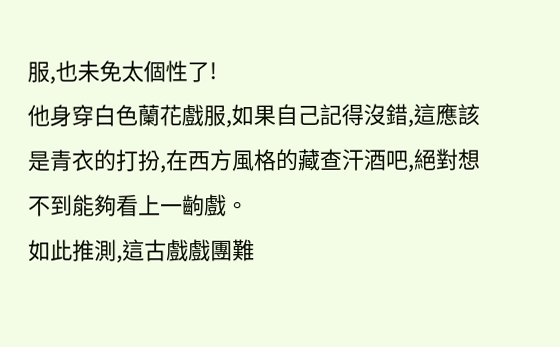服,也未免太個性了!
他身穿白色蘭花戲服,如果自己記得沒錯,這應該是青衣的打扮,在西方風格的藏查汗酒吧,絕對想不到能夠看上一齣戲。
如此推測,這古戲戲團難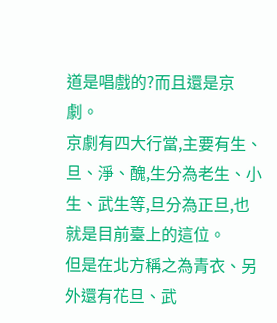道是唱戲的?而且還是京劇。
京劇有四大行當,主要有生、旦、淨、醜,生分為老生、小生、武生等,旦分為正旦,也就是目前臺上的這位。
但是在北方稱之為青衣、另外還有花旦、武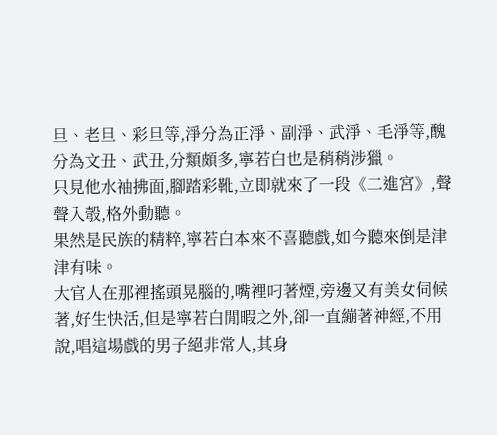旦、老旦、彩旦等,淨分為正淨、副淨、武淨、毛淨等,醜分為文丑、武丑,分類頗多,寧若白也是稍稍涉獵。
只見他水袖拂面,腳踏彩靴,立即就來了一段《二進宮》,聲聲入彀,格外動聽。
果然是民族的精粹,寧若白本來不喜聽戲,如今聽來倒是津津有味。
大官人在那裡搖頭晃腦的,嘴裡叼著煙,旁邊又有美女伺候著,好生快活,但是寧若白閒暇之外,卻一直繃著神經,不用說,唱這場戲的男子絕非常人,其身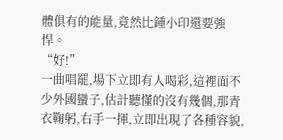體俱有的能量,竟然比鍾小印還要強悍。
“好!”
一曲唱罷,場下立即有人喝彩,這裡面不少外國蠻子,估計聽懂的沒有幾個,那青衣鞠躬,右手一揮,立即出現了各種容貌,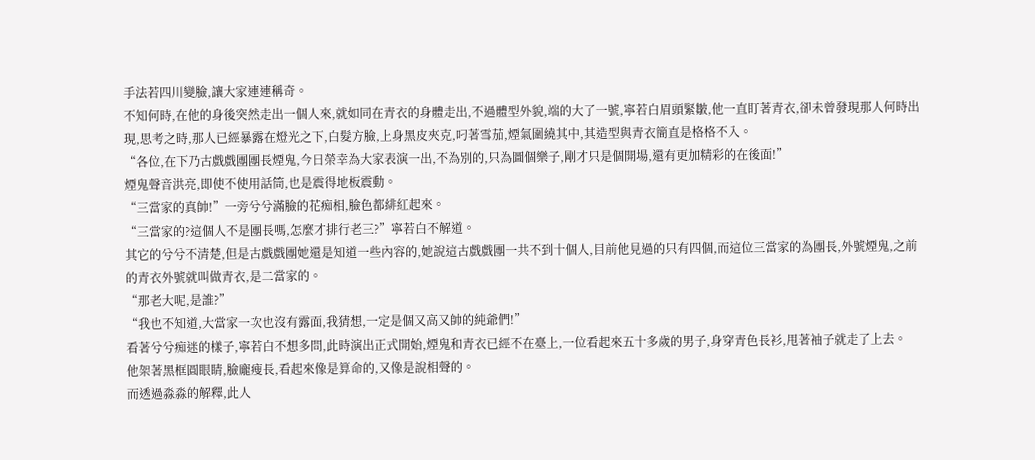手法若四川變臉,讓大家連連稱奇。
不知何時,在他的身後突然走出一個人來,就如同在青衣的身體走出,不過體型外貌,端的大了一號,寧若白眉頭緊皺,他一直盯著青衣,卻未曾發現那人何時出現,思考之時,那人已經暴露在燈光之下,白髮方臉,上身黑皮夾克,叼著雪茄,煙氣圍繞其中,其造型與青衣簡直是格格不入。
“各位,在下乃古戲戲團團長煙鬼,今日榮幸為大家表演一出,不為別的,只為圖個樂子,剛才只是個開場,還有更加精彩的在後面!”
煙鬼聲音洪亮,即使不使用話筒,也是震得地板震動。
“三當家的真帥!”一旁兮兮滿臉的花痴相,臉色都緋紅起來。
“三當家的?這個人不是團長嗎,怎麼才排行老三?”寧若白不解道。
其它的兮兮不清楚,但是古戲戲團她還是知道一些內容的,她說這古戲戲團一共不到十個人,目前他見過的只有四個,而這位三當家的為團長,外號煙鬼,之前的青衣外號就叫做青衣,是二當家的。
“那老大呢,是誰?”
“我也不知道,大當家一次也沒有露面,我猜想,一定是個又高又帥的純爺們!”
看著兮兮痴迷的樣子,寧若白不想多問,此時演出正式開始,煙鬼和青衣已經不在臺上,一位看起來五十多歲的男子,身穿青色長衫,甩著袖子就走了上去。
他架著黑框圓眼睛,臉龐瘦長,看起來像是算命的,又像是說相聲的。
而透過淼淼的解釋,此人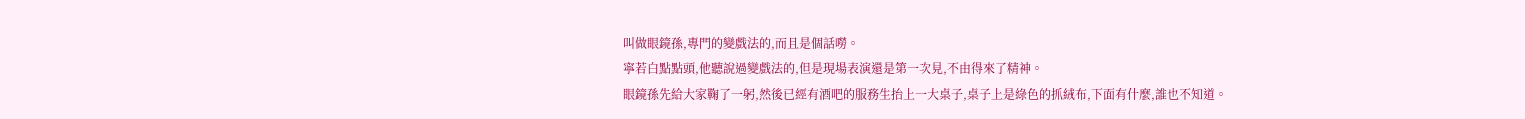叫做眼鏡孫,專門的變戲法的,而且是個話嘮。
寧若白點點頭,他聽說過變戲法的,但是現場表演還是第一次見,不由得來了精神。
眼鏡孫先給大家鞠了一躬,然後已經有酒吧的服務生抬上一大桌子,桌子上是綠色的抓絨布,下面有什麼,誰也不知道。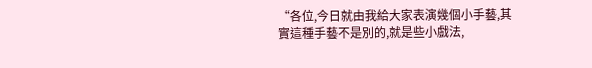“各位,今日就由我給大家表演幾個小手藝,其實這種手藝不是別的,就是些小戲法,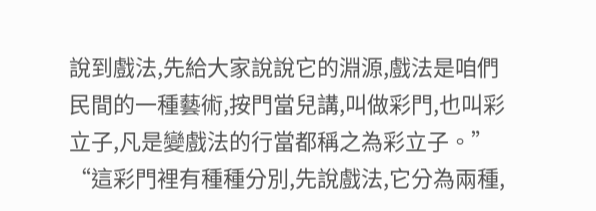說到戲法,先給大家說說它的淵源,戲法是咱們民間的一種藝術,按門當兒講,叫做彩門,也叫彩立子,凡是變戲法的行當都稱之為彩立子。”
“這彩門裡有種種分別,先說戲法,它分為兩種,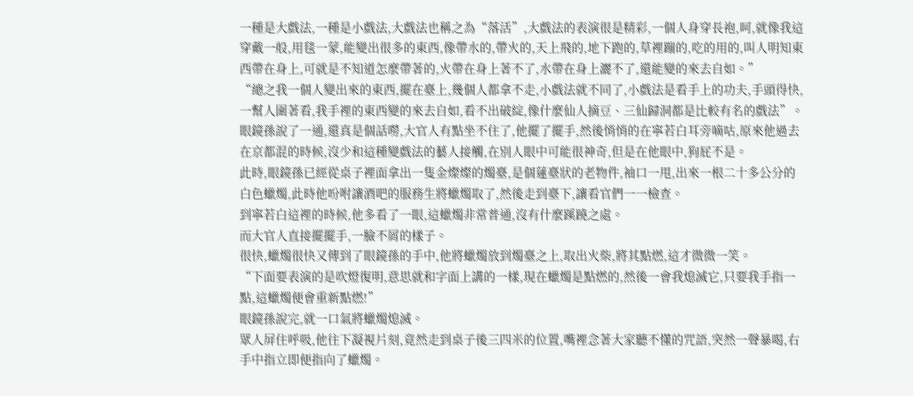一種是大戲法,一種是小戲法,大戲法也稱之為“落活”,大戲法的表演很是精彩,一個人身穿長袍,呵,就像我這穿戴一般,用毯一蒙,能變出很多的東西,像帶水的,帶火的,天上飛的,地下跑的,草裡蹦的,吃的用的,叫人明知東西帶在身上,可就是不知道怎麼帶著的,火帶在身上著不了,水帶在身上灑不了,還能變的來去自如。”
“總之我一個人變出來的東西,擺在臺上,幾個人都拿不走,小戲法就不同了,小戲法是看手上的功夫,手頭得快,一幫人圍著看,我手裡的東西變的來去自如,看不出破綻,像什麼仙人摘豆、三仙歸洞都是比較有名的戲法”。
眼鏡孫說了一通,還真是個話嘮,大官人有點坐不住了,他擺了擺手,然後悄悄的在寧若白耳旁嘀咕,原來他過去在京都混的時候,沒少和這種變戲法的藝人接觸,在別人眼中可能很神奇,但是在他眼中,狗屁不是。
此時,眼鏡孫已經從桌子裡面拿出一隻金燦燦的燭臺,是個蓮臺狀的老物件,袖口一甩,出來一根二十多公分的白色蠟燭,此時他吩咐讓酒吧的服務生將蠟燭取了,然後走到臺下,讓看官們一一檢查。
到寧若白這裡的時候,他多看了一眼,這蠟燭非常普通,沒有什麼蹊蹺之處。
而大官人直接擺擺手,一臉不屑的樣子。
很快,蠟燭很快又傳到了眼鏡孫的手中,他將蠟燭放到燭臺之上,取出火柴,將其點燃,這才微微一笑。
“下面要表演的是吹燈復明,意思就和字面上講的一樣,現在蠟燭是點燃的,然後一會我熄滅它,只要我手指一點,這蠟燭便會重新點燃!”
眼鏡孫說完,就一口氣將蠟燭熄滅。
眾人屏住呼吸,他往下凝視片刻,竟然走到桌子後三四米的位置,嘴裡念著大家聽不懂的咒語,突然一聲暴喝,右手中指立即便指向了蠟燭。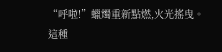“呼啦!”蠟燭重新點燃,火光搖曳。
這種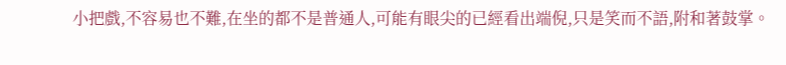小把戲,不容易也不難,在坐的都不是普通人,可能有眼尖的已經看出端倪,只是笑而不語,附和著鼓掌。